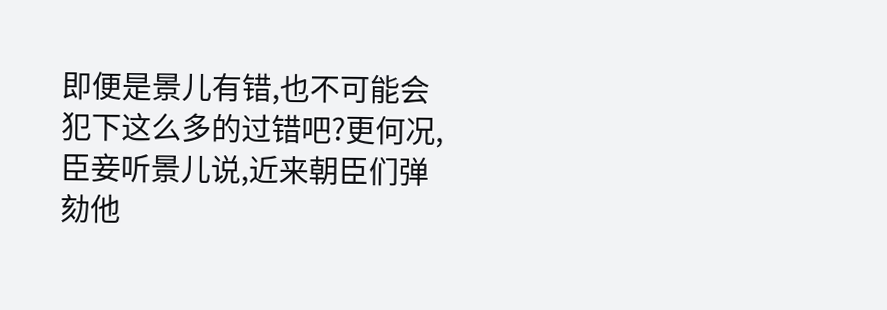即便是景儿有错,也不可能会犯下这么多的过错吧?更何况,臣妾听景儿说,近来朝臣们弹劾他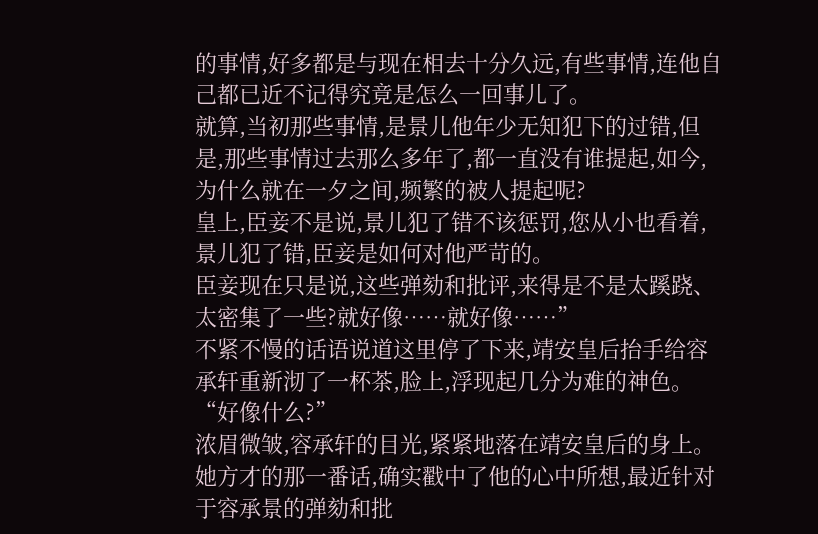的事情,好多都是与现在相去十分久远,有些事情,连他自己都已近不记得究竟是怎么一回事儿了。
就算,当初那些事情,是景儿他年少无知犯下的过错,但是,那些事情过去那么多年了,都一直没有谁提起,如今,为什么就在一夕之间,频繁的被人提起呢?
皇上,臣妾不是说,景儿犯了错不该惩罚,您从小也看着,景儿犯了错,臣妾是如何对他严苛的。
臣妾现在只是说,这些弹劾和批评,来得是不是太蹊跷、太密集了一些?就好像……就好像……”
不紧不慢的话语说道这里停了下来,靖安皇后抬手给容承轩重新沏了一杯茶,脸上,浮现起几分为难的神色。
“好像什么?”
浓眉微皱,容承轩的目光,紧紧地落在靖安皇后的身上。
她方才的那一番话,确实戳中了他的心中所想,最近针对于容承景的弹劾和批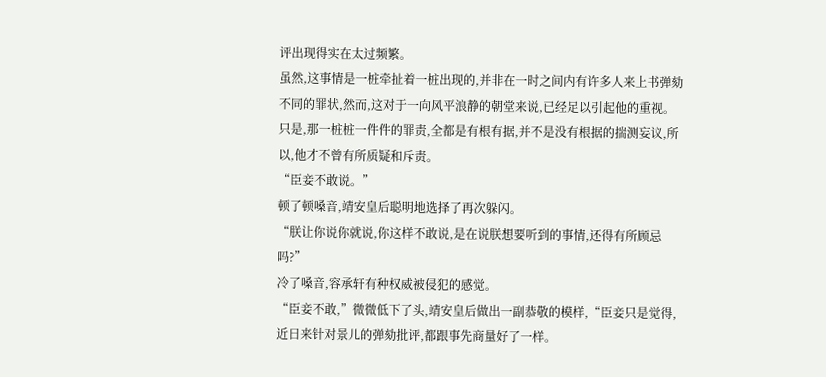评出现得实在太过频繁。
虽然,这事情是一桩牵扯着一桩出现的,并非在一时之间内有许多人来上书弹劾不同的罪状,然而,这对于一向风平浪静的朝堂来说,已经足以引起他的重视。
只是,那一桩桩一件件的罪责,全都是有根有据,并不是没有根据的揣测妄议,所以,他才不曾有所质疑和斥责。
“臣妾不敢说。”
顿了顿嗓音,靖安皇后聪明地选择了再次躲闪。
“朕让你说你就说,你这样不敢说,是在说朕想要听到的事情,还得有所顾忌吗?”
冷了嗓音,容承轩有种权威被侵犯的感觉。
“臣妾不敢,”微微低下了头,靖安皇后做出一副恭敬的模样,“臣妾只是觉得,近日来针对景儿的弹劾批评,都跟事先商量好了一样。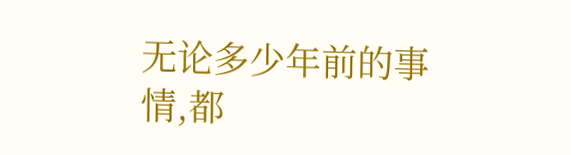无论多少年前的事情,都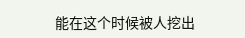能在这个时候被人挖出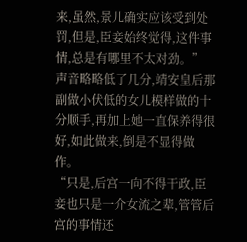来,虽然,景儿确实应该受到处罚,但是,臣妾始终觉得,这件事情,总是有哪里不太对劲。”
声音略略低了几分,靖安皇后那副做小伏低的女儿模样做的十分顺手,再加上她一直保养得很好,如此做来,倒是不显得做作。
“只是,后宫一向不得干政,臣妾也只是一介女流之辈,管管后宫的事情还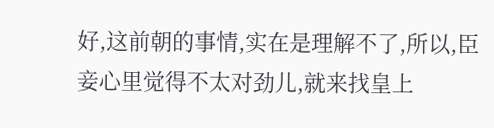好,这前朝的事情,实在是理解不了,所以,臣妾心里觉得不太对劲儿,就来找皇上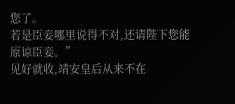您了。
若是臣妾哪里说得不对,还请陛下您能原谅臣妾。”
见好就收,靖安皇后从来不在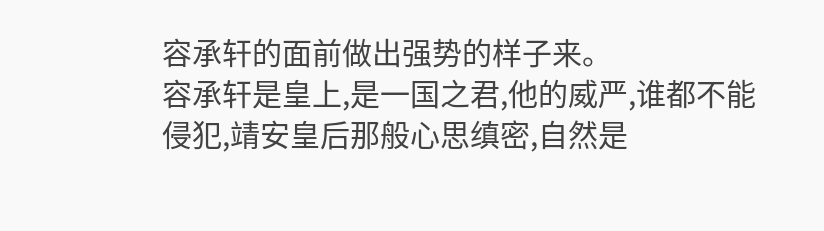容承轩的面前做出强势的样子来。
容承轩是皇上,是一国之君,他的威严,谁都不能侵犯,靖安皇后那般心思缜密,自然是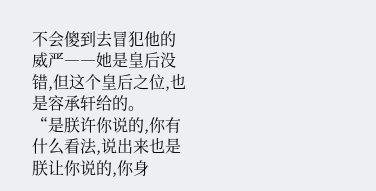不会傻到去冒犯他的威严――她是皇后没错,但这个皇后之位,也是容承轩给的。
“是朕许你说的,你有什么看法,说出来也是朕让你说的,你身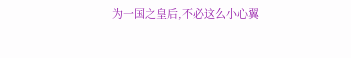为一国之皇后,不必这么小心翼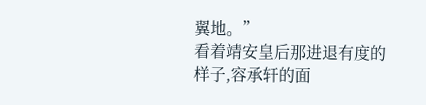翼地。”
看着靖安皇后那进退有度的样子,容承轩的面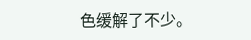色缓解了不少。